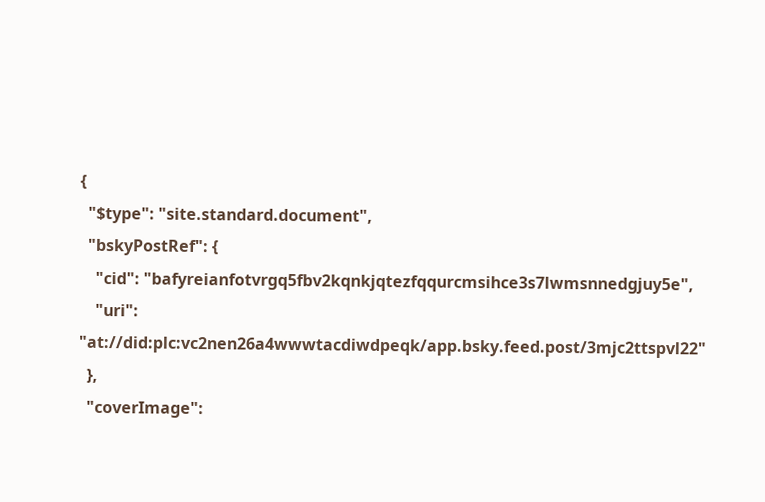{
  "$type": "site.standard.document",
  "bskyPostRef": {
    "cid": "bafyreianfotvrgq5fbv2kqnkjqtezfqqurcmsihce3s7lwmsnnedgjuy5e",
    "uri": "at://did:plc:vc2nen26a4wwwtacdiwdpeqk/app.bsky.feed.post/3mjc2ttspvl22"
  },
  "coverImage":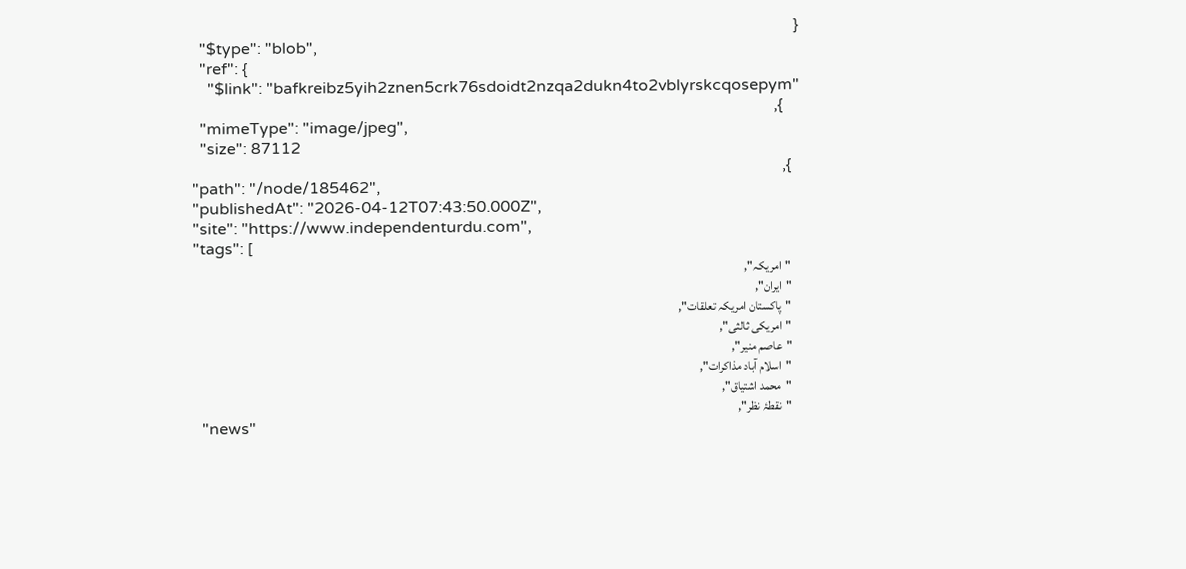{
    "$type": "blob",
    "ref": {
      "$link": "bafkreibz5yih2znen5crk76sdoidt2nzqa2dukn4to2vblyrskcqosepym"
    },
    "mimeType": "image/jpeg",
    "size": 87112
  },
  "path": "/node/185462",
  "publishedAt": "2026-04-12T07:43:50.000Z",
  "site": "https://www.independenturdu.com",
  "tags": [
    "امریکہ",
    "ایران",
    "پاکستان امریکہ تعلقات",
    "امریکی ثالثی",
    "عاصم منیر",
    "اسلام آباد مذاکرات",
    "محمد اشتیاق",
    "نقطۂ نظر",
    "news"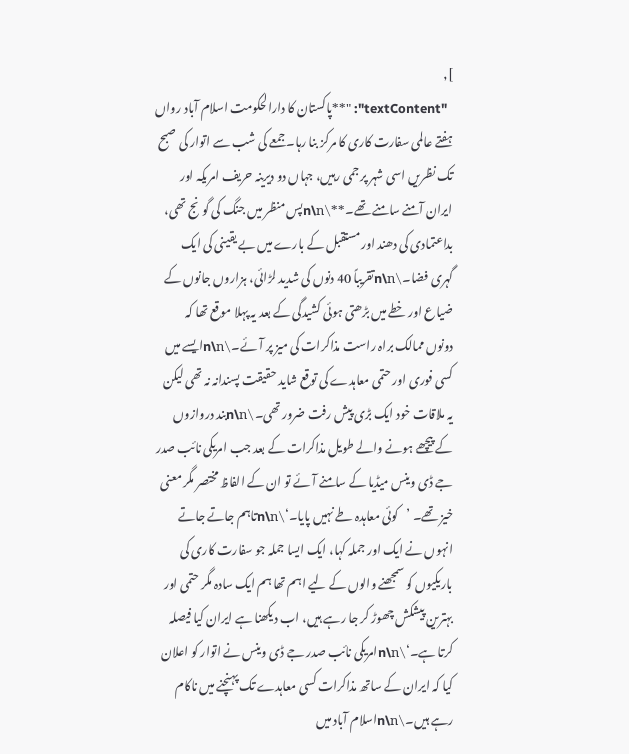],
  "textContent": "**پاکستان کا دارالحکومت اسلام آباد رواں ہفتے عالمی سفارت کاری کا مرکز بنا رہا۔ جمعے کی شب سے اتوار کی صبح تک نظریں اسی شہر پر جمی رہیں، جہاں دو دیرینہ حریف امریکہ اور ایران آمنے سامنے تھے۔**\n\nپس منظر میں جنگ کی گونج تھی، بداعتمادی کی دھند اور مستقبل کے بارے میں بے یقینی کی ایک گہری فضا۔\n\nتقریباً 40 دنوں کی شدید لڑائی، ہزاروں جانوں کے ضیاع اور خطے میں بڑھتی ہوئی کشیدگی کے بعد یہ پہلا موقع تھا کہ دونوں ممالک براہ راست مذاکرات کی میز پر آئے۔\n\nایسے میں کسی فوری اور حتمی معاہدے کی توقع شاید حقیقت پسندانہ نہ تھی لیکن یہ ملاقات خود ایک بڑی پیش رفت ضرور تھی۔\n\nبند دروازوں کے پیچھے ہونے والے طویل مذاکرات کے بعد جب امریکی نائب صدر جے ڈی وینس میڈیا کے سامنے آئے تو ان کے الفاظ مختصر مگر معنی خیز تھے۔ ’کوئی معاہدہ طے نہیں پایا۔‘\n\nتاہم جاتے جاتے انہوں نے ایک اور جملہ کہا، ایک ایسا جملہ جو سفارت کاری کی باریکیوں کو سمجھنے والوں کے لیے اہم تھا ہم ایک سادہ مگر حتمی اور بہترین پیشکش چھوڑ کر جا رہے ہیں، اب دیکھنا ہے ایران کیا فیصلہ کرتا ہے۔‘\n\nامریکی نائب صدر جے ڈی وینس نے اتوار کو اعلان کیا کہ ایران کے ساتھ مذاکرات کسی معاہدے تک پہنچنے میں ناکام رہے ہیں۔\n\nاسلام آباد میں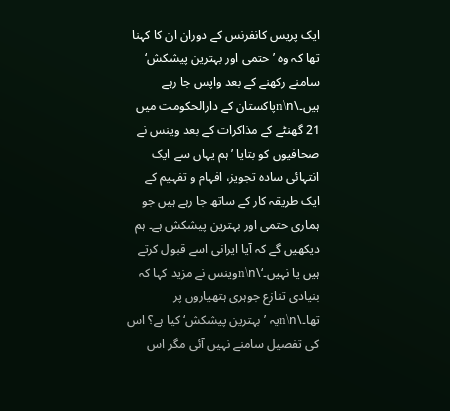ایک پریس کانفرنس کے دوران ان کا کہنا تھا کہ وہ ’حتمی اور بہترین پیشکش‘ سامنے رکھنے کے بعد واپس جا رہے ہیں۔\n\nپاکستان کے دارالحکومت میں 21 گھنٹے کے مذاکرات کے بعد وینس نے صحافیوں کو بتایا ’ہم یہاں سے ایک انتہائی سادہ تجویز، افہام و تفہیم کے ایک طریقہ کار کے ساتھ جا رہے ہیں جو ہماری حتمی اور بہترین پیشکش ہے۔ ہم دیکھیں گے کہ آیا ایرانی اسے قبول کرتے ہیں یا نہیں۔‘\n\nوینس نے مزید کہا کہ بنیادی تنازع جوہری ہتھیاروں پر تھا۔\n\nیہ ’بہترین پیشکش‘ کیا ہے؟ اس کی تفصیل سامنے نہیں آئی مگر اس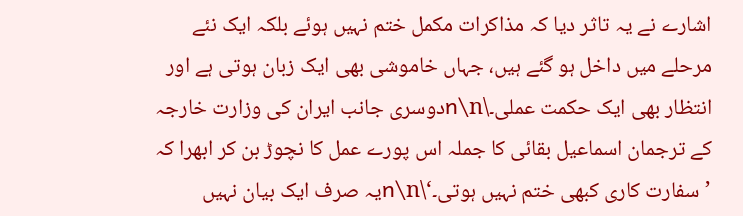اشارے نے یہ تاثر دیا کہ مذاکرات مکمل ختم نہیں ہوئے بلکہ ایک نئے مرحلے میں داخل ہو گئے ہیں، جہاں خاموشی بھی ایک زبان ہوتی ہے اور انتظار بھی ایک حکمت عملی۔\n\nدوسری جانب ایران کی وزارت خارجہ کے ترجمان اسماعیل بقائی کا جملہ اس پورے عمل کا نچوڑ بن کر ابھرا کہ ’سفارت کاری کبھی ختم نہیں ہوتی۔‘\n\nیہ صرف ایک بیان نہیں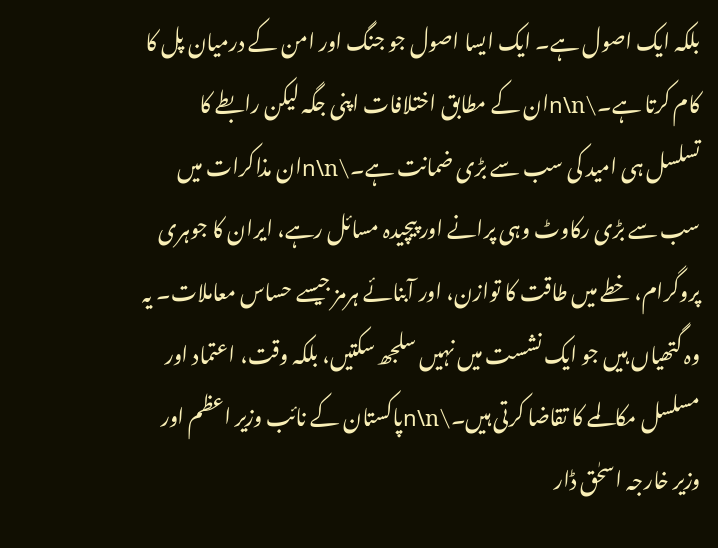بلکہ ایک اصول ہے۔ ایک ایسا اصول جو جنگ اور امن کے درمیان پل کا کام کرتا ہے۔\n\nان کے مطابق اختلافات اپنی جگہ لیکن رابطے کا تسلسل ہی امید کی سب سے بڑی ضمانت ہے۔\n\nان مذاکرات میں سب سے بڑی رکاوٹ وہی پرانے اور پیچیدہ مسائل رہے، ایران کا جوہری پروگرام، خطے میں طاقت کا توازن، اور آبنائے ہرمز جیسے حساس معاملات۔ یہ وہ گتھیاں ہیں جو ایک نشست میں نہیں سلجھ سکتیں، بلکہ وقت، اعتماد اور مسلسل مکالمے کا تقاضا کرتی ہیں۔\n\nپاکستان کے نائب وزیر اعظم اور وزیر خارجہ اسحٰق ڈار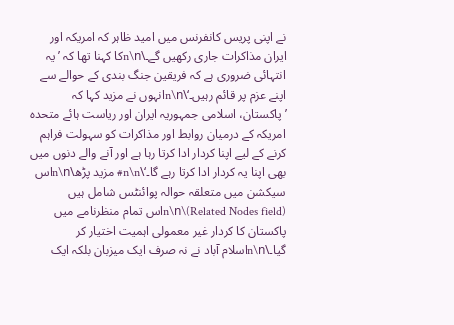نے اپنی پریس کانفرنس میں امید ظاہر کہ امریکہ اور ایران مذاکرات جاری رکھیں گے۔\n\nکا کہنا تھا کہ ’یہ انتہائی ضروری ہے کہ فریقین جنگ بندی کے حوالے سے اپنے عزم پر قائم رہیں۔‘\n\nانہوں نے مزید کہا کہ ’پاکستان، اسلامی جمہوریہ ایران اور ریاست ہائے متحدہ امریکہ کے درمیان روابط اور مذاکرات کو سہولت فراہم کرنے کے لیے اپنا کردار ادا کرتا رہا ہے اور آنے والے دنوں میں بھی اپنا یہ کردار ادا کرتا رہے گا۔‘\n\n# مزید پڑھ\n\nاس سیکشن میں متعلقہ حوالہ پوائنٹس شامل ہیں (Related Nodes field)\n\nاس تمام منظرنامے میں پاکستان کا کردار غیر معمولی اہمیت اختیار کر گیا۔\n\nاسلام آباد نے نہ صرف ایک میزبان بلکہ ایک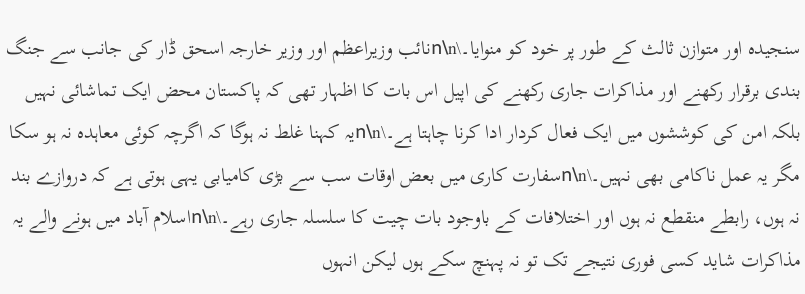سنجیدہ اور متوازن ثالث کے طور پر خود کو منوایا۔\n\nنائب وزیراعظم اور وزیر خارجہ اسحق ڈار کی جانب سے جنگ بندی برقرار رکھنے اور مذاکرات جاری رکھنے کی اپیل اس بات کا اظہار تھی کہ پاکستان محض ایک تماشائی نہیں بلکہ امن کی کوششوں میں ایک فعال کردار ادا کرنا چاہتا ہے۔\n\nیہ کہنا غلط نہ ہوگا کہ اگرچہ کوئی معاہدہ نہ ہو سکا مگر یہ عمل ناکامی بھی نہیں۔\n\nسفارت کاری میں بعض اوقات سب سے بڑی کامیابی یہی ہوتی ہے کہ دروازے بند نہ ہوں، رابطے منقطع نہ ہوں اور اختلافات کے باوجود بات چیت کا سلسلہ جاری رہے۔\n\nاسلام آباد میں ہونے والے یہ مذاکرات شاید کسی فوری نتیجے تک تو نہ پہنچ سکے ہوں لیکن انہوں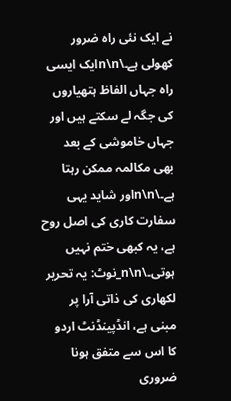نے ایک نئی راہ ضرور کھولی ہے۔\n\nایک ایسی راہ جہاں الفاظ ہتھیاروں کی جگہ لے سکتے ہیں اور جہاں خاموشی کے بعد بھی مکالمہ ممکن رہتا ہے۔\n\nاور شاید یہی سفارت کاری کی اصل روح ہے، یہ کبھی ختم نہیں ہوتی۔\n\n_نوٹ: یہ تحریر لکھاری کی ذاتی آرا پر مبنی ہے، انڈپینڈنٹ اردو کا اس سے متفق ہونا ضروری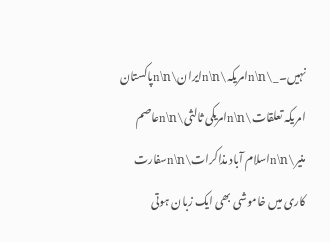نہیں۔_\n\nامریکہ\n\nایران\n\nپاکستان امریکہ تعلقات\n\nامریکی ثالثی\n\nعاصم منیر\n\nاسلام آباد مذاکرات\n\nسفارت کاری میں خاموشی بھی ایک زبان ہوتی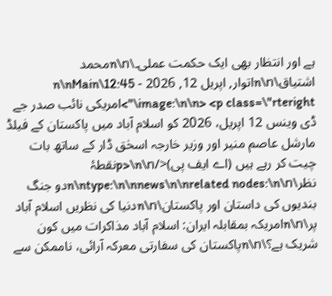ہے اور انتظار بھی ایک حکمت عملی۔\n\nمحمد اشتیاق\n\nاتوار, اپریل 12, 2026 - 12:45\n\nMain image:\n\n> <p class=\"rteright\">امریکی نائب صدر جے ڈی وینس 12 اپریل، 2026 کو اسلام آباد میں پاکستان کے فیلڈ مارشل عاصم منیر اور وزیر خارجہ اسحٰق ڈار کے ساتھ بات چیت کر رہے ہیں (اے ایف پی)</p>\n\nنقطۂ نظر\n\ntype:\n\nnews\n\nrelated nodes:\n\nدو جنگ بندیوں کی داستان اور پاکستان\n\nدنیا کی نظریں اسلام آباد پر\n\nامریکہ بمقابلہ ایران: اسلام آباد مذاکرات میں کون شریک ہے؟\n\nپاکستان کی سفارتی معرکہ آرائی، ناممکن سے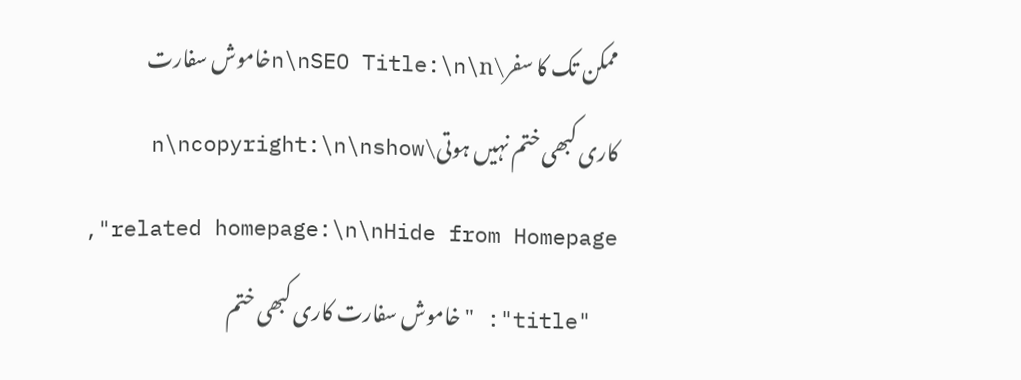ممکن تک کا سفر\n\nSEO Title:\n\nخاموش سفارت کاری کبھی ختم نہیں ہوتی\n\ncopyright:\n\nshow related homepage:\n\nHide from Homepage",
  "title": "خاموش سفارت کاری کبھی ختم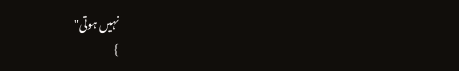نہیں ہوتی"
}